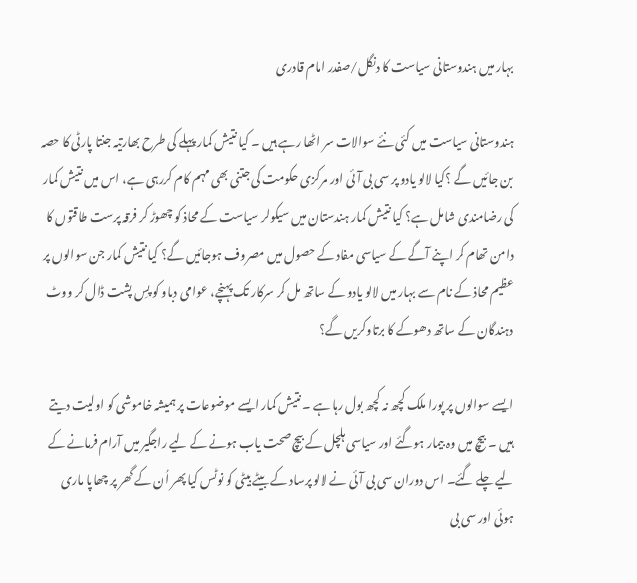بہار میں ہندوستانی سیاست کا دنگل/صفدر امام قادری

ہندوستانی سیاست میں کئی نئے سوالات سر اٹھا رہے ہیں ۔ کیا نتیش کمار پہلے کی طرح بھارتیہ جنتا پارٹی کا حصہ بن جائیں گے ؟کیا لالو یادو پر سی بی آئی اور مرکزی حکومت کی جتنی بھی مہم کام کررہی ہے، اس میں نتیش کمار کی رضامندی شامل ہے؟ کیا نتیش کمار ہندستان میں سیکولر سیاست کے محاذ کو چھوڑ کر فرقہ پرست طاقتوں کا دامن تھام کر اپنے آگے کے سیاسی مفاد کے حصول میں مصروف ہوجائیں گے؟ کیا نتیش کمار جن سوالوں پر عظیم محاذ کے نام سے بہار میں لالو یادو کے ساتھ مل کر سرکار تک پہنچے، عوامی دباو کو پسِ پشت ڈال کر ووٹ دہندگان کے ساتھ دھوکے کا برتاوکریں گے؟

ایسے سوالوں پر پورا ملک کچھ نہ کچھ بول رہا ہے ۔ نتیش کمار ایسے موضوعات پر ہمیشہ خاموشی کو اولیت دیتے ہیں ۔ بیچ میں وہ بیمار ہوگئے اور سیاسی ہلچل کے بیچ صحت یاب ہونے کے لیے راجگیر میں آرام فرمانے کے لیے چلے گئے۔ اس دوران سی بی آئی نے لالو پرساد کے بیٹے بیٹی کو نوٹس کیا پھر اُن کے گھر پر چھاپا ماری ہوئی اور سی بی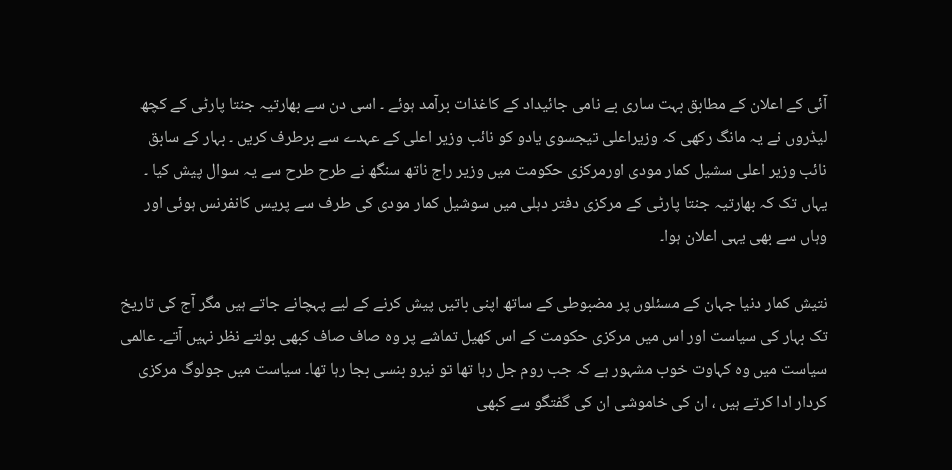آئی کے اعلان کے مطابق بہت ساری بے نامی جائیداد کے کاغذات برآمد ہوئے ۔ اسی دن سے بھارتیہ جنتا پارٹی کے کچھ لیڈروں نے یہ مانگ رکھی کہ وزیراعلی تیجسوی یادو کو نائب وزیر اعلی کے عہدے سے برطرف کریں ۔ بہار کے سابق نائب وزیر اعلی سشیل کمار مودی اورمرکزی حکومت میں وزیر راج ناتھ سنگھ نے طرح طرح سے یہ سوال پیش کیا ۔ یہاں تک کہ بھارتیہ جنتا پارٹی کے مرکزی دفتر دہلی میں سوشیل کمار مودی کی طرف سے پریس کانفرنس ہوئی اور وہاں سے بھی یہی اعلان ہوا۔

نتیش کمار دنیا جہان کے مسئلوں پر مضبوطی کے ساتھ اپنی باتیں پیش کرنے کے لیے پہچانے جاتے ہیں مگر آج کی تاریخ تک بہار کی سیاست اور اس میں مرکزی حکومت کے اس کھیل تماشے پر وہ صاف صاف کبھی بولتے نظر نہیں آتے۔ عالمی سیاست میں وہ کہاوت خوب مشہور ہے کہ جب روم جل رہا تھا تو نیرو بنسی بجا رہا تھا۔ سیاست میں جولوگ مرکزی کردار ادا کرتے ہیں ، ان کی خاموشی ان کی گفتگو سے کبھی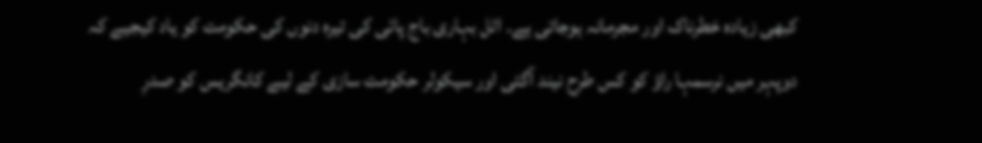کبھی زیادہ خطرناک اور مجرمانہ ہوجاتی ہے۔ اٹل بہاری باج پائی کی تیرہ دنوں کی حکومت کو یاد کیجیے کہ دوپہر میں نرسمہا راؤ کو کس طرح نیند آگئی اور سیکولر حکومت سازی کے لیے کانگریس کو صدرِ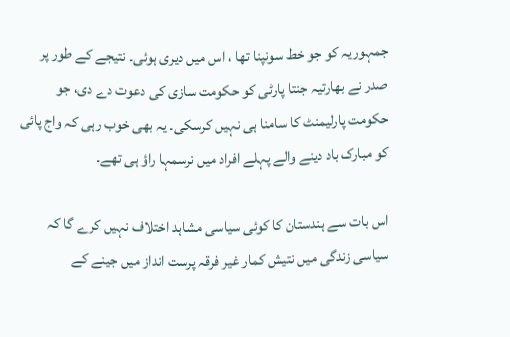جمہوریہ کو جو خط سونپنا تھا ، اس میں دیری ہوئی۔ نتیجے کے طور پر صدر نے بھارتیہ جنتا پارٹی کو حکومت سازی کی دعوت دے دی، جو حکومت پارلیمنٹ کا سامنا ہی نہیں کرسکی۔ یہ بھی خوب رہی کہ واج پائی کو مبارک باد دینے والے پہلے افراد میں نرسمہا راؤ ہی تھے۔

اس بات سے ہندستان کا کوئی سیاسی مشاہد اختلاف نہیں کرے گا کہ سیاسی زندگی میں نتیش کمار غیر فرقہ پرست انداز میں جینے کے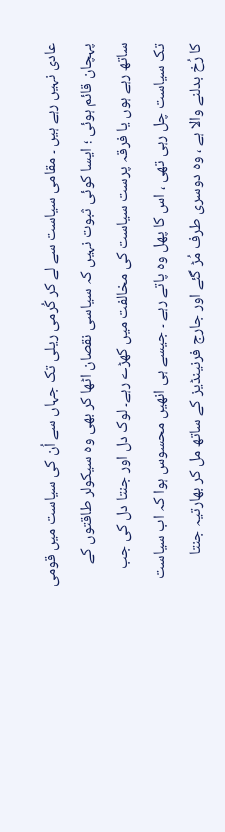عادی نہیں رہے ہیں ۔ مقامی سیاست سے لے کر کُرمی ریلی تک جہاں سے اُن کی سیاست میں قومی پہچان قائم ہوئی ؛ ایسا کوئی ثبوت نہیں کہ سیاسی نقصان اٹھا کر بھی وہ سیکولر طاقتوں کے ساتھ رہے ہوں یا فرقہ پرست سیاست کی مخالفت میں کھڑے رہے۔ لوک دل اور جنتا دل کی جب تک سیاست چل رہی تھی ، اس کا پھل وہ پاتے رہے ۔ جیسے ہی انھیں محسوس ہوا کہ اب سیاست کا رُخ بدلنے والا ہے ، وہ دوسری طرف مُڑ گئے اور جارج فرنینڈیز کے ساتھ مل کر بھارتیہ جنتا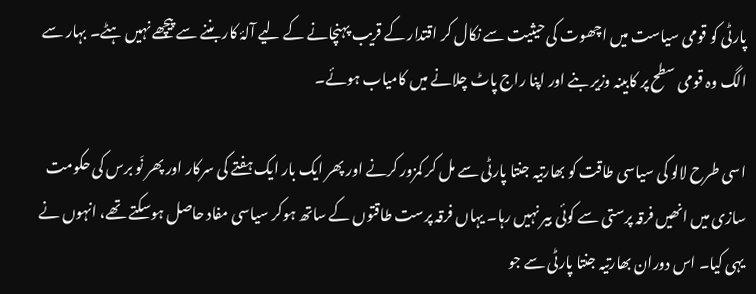پارٹی کو قومی سیاست میں اچھوت کی حیثیت سے نکال کر اقتدار کے قریب پہنچانے کے لیے آلۂ کار بننے سے پیچھے نہیں ہٹے۔ بہار سے الگ وہ قومی سطح پر کابینہ وزیر بنے اور اپنا راج پاٹ چلانے میں کامیاب ہوئے۔

اسی طرح لالو کی سیاسی طاقت کو بھارتیہ جنتا پارٹی سے مل کر کمزور کرنے اور پھر ایک بار ایک ہفتے کی سرکار اور پھر نَو برس کی حکومت سازی میں انھیں فرقہ پرستی سے کوئی بیر نہیں رہا۔ یہاں فرقہ پرست طاقتوں کے ساتھ ہوکر سیاسی مفاد حاصل ہوسکتے تھے، انہوں نے یہی کیا۔ اس دوران بھارتیہ جنتا پارٹی سے جو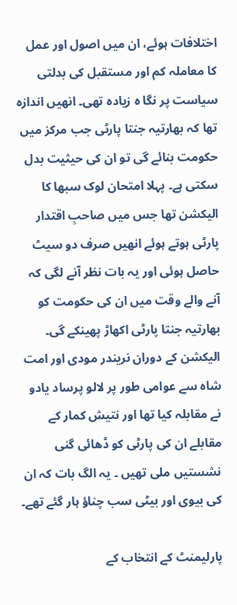اختلافات ہوئے، ان میں اصول اور عمل کا معاملہ کم اور مستقبل کی بدلتی سیاست پر نگا ہ زیادہ تھی۔ انھیں اندازہ تھا کہ بھارتیہ جنتا پارٹی جب مرکز میں حکومت بنائے گی تو ان کی حیثیت بدل سکتی ہے۔ پہلا امتحان لوک سبھا کا الیکشن تھا جس میں صاحبِ اقتدار پارٹی ہوتے ہوئے انھیں صرف دو سیٹ حاصل ہوئی اور یہ بات نظر آنے لگی کہ آنے والے وقت میں ان کی حکومت کو بھارتیہ جنتا پارٹی اکھاڑ پھینکے گی۔ الیکشن کے دوران نریندر مودی اور امت شاہ سے عوامی طور پر لالو پرساد یادو نے مقابلہ کیا تھا اور نتیش کمار کے مقابلے ان کی پارٹی کو ڈھائی گنی نشستیں ملی تھیں ۔ یہ الگ بات کہ ان کی بیوی اور بیٹی سب چناؤ ہار گئے تھے۔

پارلیمنٹ کے انتخاب کے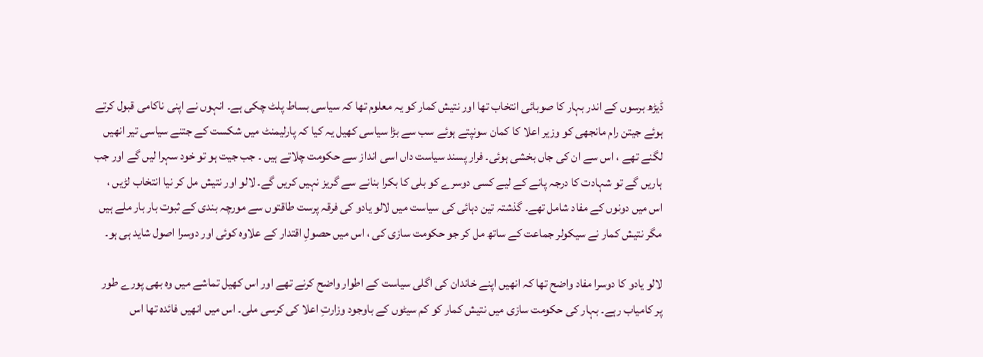ڈیڑھ برسوں کے اندر بہار کا صوبائی انتخاب تھا اور نتیش کمار کو یہ معلوم تھا کہ سیاسی بساط پلٹ چکی ہے۔ انہوں نے اپنی ناکامی قبول کرتے ہوئے جیتن رام مانجھی کو وزیر اعلا کا کمان سونپتے ہوئے سب سے بڑا سیاسی کھیل یہ کیا کہ پارلیمنٹ میں شکست کے جتنے سیاسی تیر انھیں لگنے تھے ، اس سے ان کی جاں بخشی ہوئی۔ فرار پسند سیاست داں اسی انداز سے حکومت چلاتے ہیں ۔ جب جیت ہو تو خود سہرا لیں گے اور جب ہاریں گے تو شہادت کا درجہ پانے کے لیے کسی دوسرے کو بلی کا بکرا بنانے سے گریز نہیں کریں گے۔ لالو اور نتیش مل کر نیا انتخاب لڑیں ، اس میں دونوں کے مفاد شامل تھے۔ گذشتہ تین دہائی کی سیاست میں لالو یادو کی فرقہ پرست طاقتوں سے مورچہ بندی کے ثبوت بار بار ملے ہیں مگر نتیش کمار نے سیکولر جماعت کے ساتھ مل کر جو حکومت سازی کی ، اس میں حصولِ اقتدار کے علاوہ کوئی اور دوسرا اصول شاید ہی ہو۔

لالو یادو کا دوسرا مفاد واضح تھا کہ انھیں اپنے خاندان کی اگلی سیاست کے اطوار واضح کرنے تھے اور اس کھیل تماشے میں وہ بھی پورے طور پر کامیاب رہے۔ بہار کی حکومت سازی میں نتیش کمار کو کم سیٹوں کے باوجود وزارتِ اعلا کی کرسی ملی۔ اس میں انھیں فائدہ تھا اس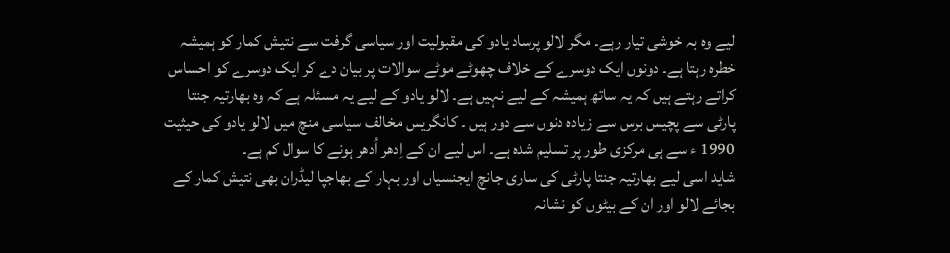لیے وہ بہ خوشی تیار رہے۔ مگر لالو پرساد یادو کی مقبولیت اور سیاسی گرفت سے نتیش کمار کو ہمیشہ خطرہ رہتا ہے۔ دونوں ایک دوسرے کے خلاف چھوٹے موٹے سوالات پر بیان دے کر ایک دوسرے کو احساس کراتے رہتے ہیں کہ یہ ساتھ ہمیشہ کے لیے نہیں ہے۔ لالو یادو کے لیے یہ مسئلہ ہے کہ وہ بھارتیہ جنتا پارٹی سے پچیس برس سے زیادہ دنوں سے دور ہیں ۔ کانگریس مخالف سیاسی منچ میں لالو یادو کی حیثیت 1990 ء سے ہی مرکزی طور پر تسلیم شدہ ہے۔ اس لیے ان کے اِدھر اُدھر ہونے کا سوال کم ہے۔
شاید اسی لیے بھارتیہ جنتا پارٹی کی ساری جانچ ایجنسیاں اور بہار کے بھاجپا لیڈران بھی نتیش کمار کے بجائے لالو اور ان کے بیٹوں کو نشانہ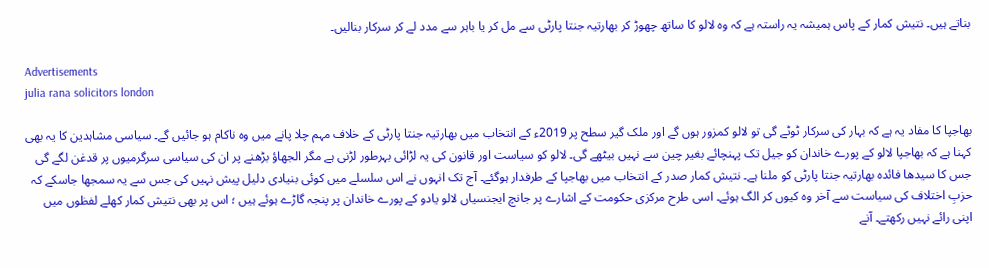بناتے ہیں۔ نتیش کمار کے پاس ہمیشہ یہ راستہ ہے کہ وہ لالو کا ساتھ چھوڑ کر بھارتیہ جنتا پارٹی سے مل کر یا باہر سے مدد لے کر سرکار بنالیں۔

Advertisements
julia rana solicitors london

بھاجپا کا مفاد یہ ہے کہ بہار کی سرکار ٹوٹے گی تو لالو کمزور ہوں گے اور ملک گیر سطح پر 2019ء کے انتخاب میں بھارتیہ جنتا پارٹی کے خلاف مہم چلا پانے میں وہ ناکام ہو جائیں گے۔ سیاسی مشاہدین کا یہ بھی کہنا ہے کہ بھاجپا لالو کے پورے خاندان کو جیل تک پہنچائے بغیر چین سے نہیں بیٹھے گی۔ لالو کو سیاست اور قانون کی یہ لڑائی بہرطور لڑنی ہے مگر الجھاؤ بڑھنے پر ان کی سیاسی سرگرمیوں پر قدغن لگے گی جس کا سیدھا فائدہ بھارتیہ جنتا پارٹی کو ملنا ہے۔ نتیش کمار صدر کے انتخاب میں بھاجپا کے طرفدار ہوگئے۔ آج تک انہوں نے اس سلسلے میں کوئی بنیادی دلیل پیش نہیں کی جس سے یہ سمجھا جاسکے کہ حزبِ اختلاف کی سیاست سے آخر وہ کیوں کر الگ ہوئے۔ اسی طرح مرکزی حکومت کے اشارے پر جانچ ایجنسیاں لالو یادو کے پورے خاندان پر پنجہ گاڑے ہوئے ہیں ؛ اس پر بھی نتیش کمار کھلے لفظوں میں اپنی رائے نہیں رکھتے۔ آنے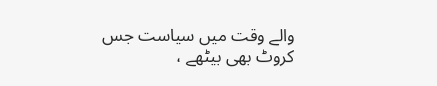والے وقت میں سیاست جس کروٹ بھی بیٹھے ،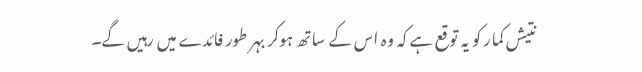نتیش کمار کو یہ توقع ہے کہ وہ اس کے ساتھ ہوکر بہر طور فائدے میں رہیں گے۔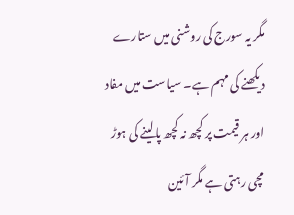مگر یہ سورج کی روشنی میں ستارے دیکھنے کی مہم ہے۔ سیاست میں مفاد اور ہر قیمت پر کچھ نہ کچھ پالینے کی ہوڑ مچی رہتی ہے مگر آئین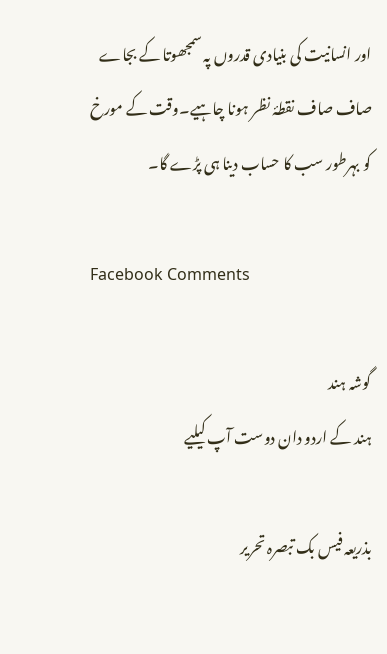اور انسانیت کی بنیادی قدروں پہ سمجھوتا کے بجاے صاف صاف نقطۂ نظر ہونا چاہیے۔وقت کے مورخ کو بہرطور سب کا حساب دینا ہی پڑے گا۔

Facebook Comments

گوشہ ہند
ہند کے اردو دان دوست آپ کیلیے

بذریعہ فیس بک تبصرہ تحریر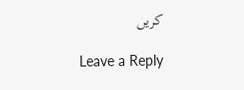کریں

Leave a Reply